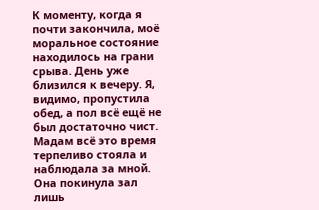К моменту, когда я почти закончила, моё моральное состояние находилось на грани срыва. День уже близился к вечеру. Я, видимо, пропустила обед, а пол всё ещё не был достаточно чист. Мадам всё это время терпеливо стояла и наблюдала за мной. Она покинула зал лишь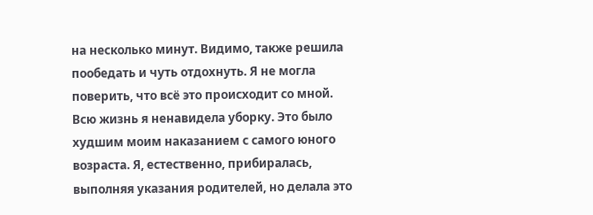на несколько минут. Видимо, также решила пообедать и чуть отдохнуть. Я не могла поверить, что всё это происходит со мной. Всю жизнь я ненавидела уборку. Это было худшим моим наказанием с самого юного возраста. Я, естественно, прибиралась, выполняя указания родителей, но делала это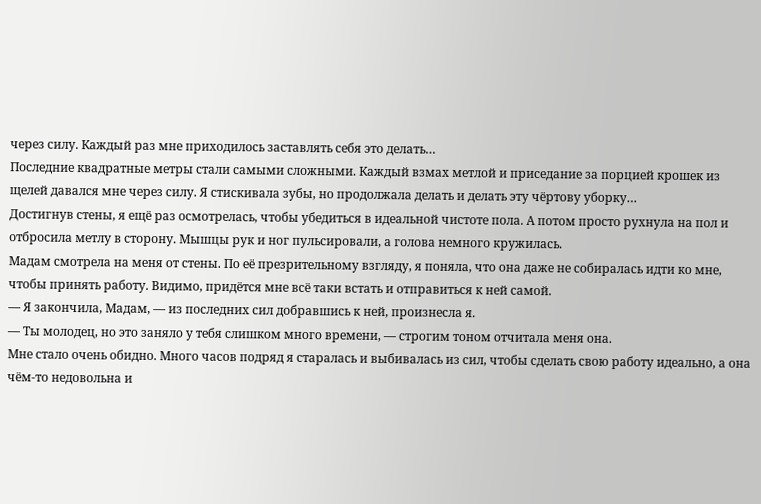через силу. Каждый раз мне приходилось заставлять себя это делать…
Последние квадратные метры стали самыми сложными. Каждый взмах метлой и приседание за порцией крошек из щелей давался мне через силу. Я стискивала зубы, но продолжала делать и делать эту чёртову уборку…
Достигнув стены, я ещё раз осмотрелась, чтобы убедиться в идеальной чистоте пола. А потом просто рухнула на пол и отбросила метлу в сторону. Мышцы рук и ног пульсировали, а голова немного кружилась.
Мадам смотрела на меня от стены. По её презрительному взгляду, я поняла, что она даже не собиралась идти ко мне, чтобы принять работу. Видимо, придётся мне всё таки встать и отправиться к ней самой.
— Я закончила, Мадам, — из последних сил добравшись к ней, произнесла я.
— Ты молодец, но это заняло у тебя слишком много времени, — строгим тоном отчитала меня она.
Мне стало очень обидно. Много часов подряд я старалась и выбивалась из сил, чтобы сделать свою работу идеально, а она чём-то недовольна и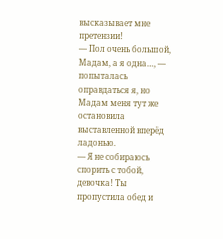высказывает мне претензии!
— Пол очень большой, Мадам, а я одна…, — попыталась оправдаться я, но Мадам меня тут же остановила выставленной вперёд ладонью.
— Я не собираюсь спорить с тобой, девочка! Ты пропустила обед и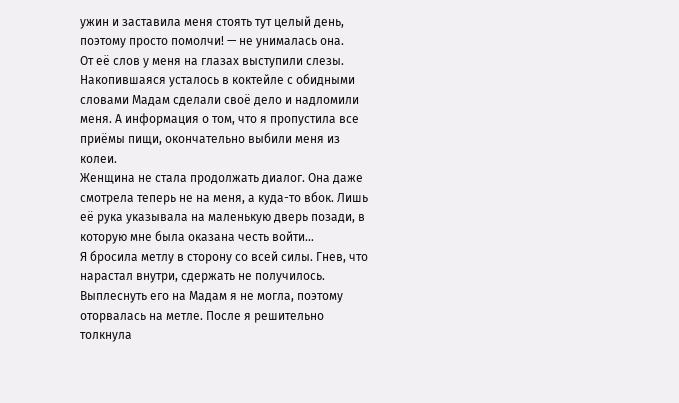ужин и заставила меня стоять тут целый день, поэтому просто помолчи! — не унималась она.
От её слов у меня на глазах выступили слезы. Накопившаяся усталось в коктейле с обидными словами Мадам сделали своё дело и надломили меня. А информация о том, что я пропустила все приёмы пищи, окончательно выбили меня из колеи.
Женщина не стала продолжать диалог. Она даже смотрела теперь не на меня, а куда-то вбок. Лишь её рука указывала на маленькую дверь позади, в которую мне была оказана честь войти…
Я бросила метлу в сторону со всей силы. Гнев, что нарастал внутри, сдержать не получилось. Выплеснуть его на Мадам я не могла, поэтому оторвалась на метле. После я решительно толкнула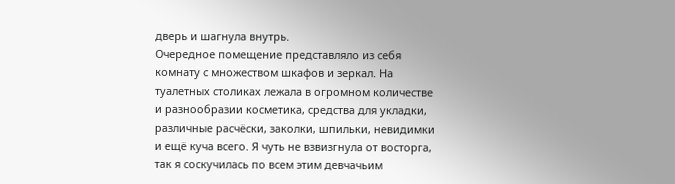дверь и шагнула внутрь.
Очередное помещение представляло из себя комнату с множеством шкафов и зеркал. На туалетных столиках лежала в огромном количестве и разнообразии косметика, средства для укладки, различные расчёски, заколки, шпильки, невидимки и ещё куча всего. Я чуть не взвизгнула от восторга, так я соскучилась по всем этим девчачьим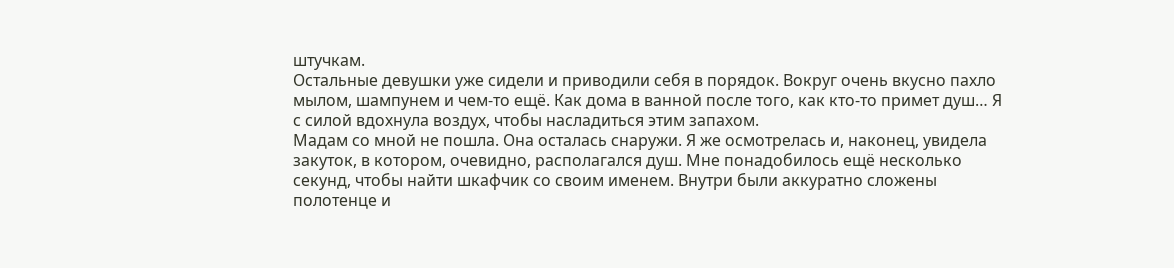штучкам.
Остальные девушки уже сидели и приводили себя в порядок. Вокруг очень вкусно пахло мылом, шампунем и чем-то ещё. Как дома в ванной после того, как кто-то примет душ… Я с силой вдохнула воздух, чтобы насладиться этим запахом.
Мадам со мной не пошла. Она осталась снаружи. Я же осмотрелась и, наконец, увидела закуток, в котором, очевидно, располагался душ. Мне понадобилось ещё несколько секунд, чтобы найти шкафчик со своим именем. Внутри были аккуратно сложены полотенце и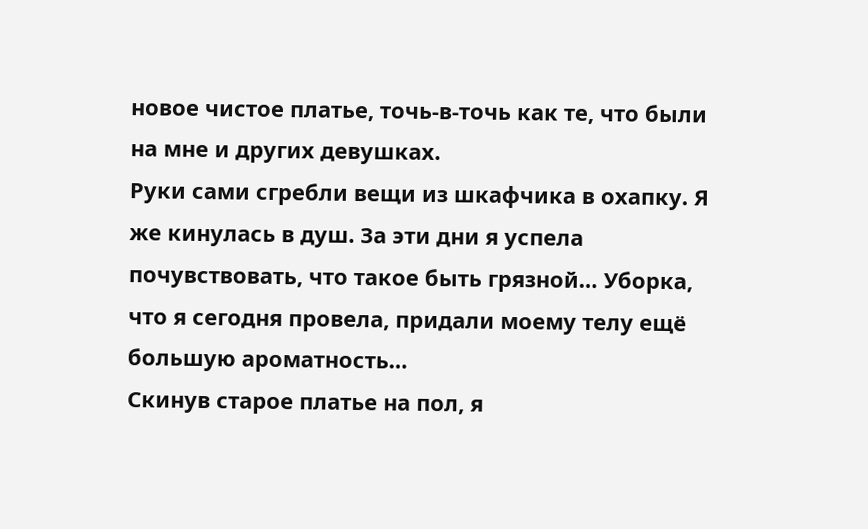новое чистое платье, точь-в-точь как те, что были на мне и других девушках.
Руки сами сгребли вещи из шкафчика в охапку. Я же кинулась в душ. За эти дни я успела почувствовать, что такое быть грязной… Уборка, что я сегодня провела, придали моему телу ещё большую ароматность…
Скинув старое платье на пол, я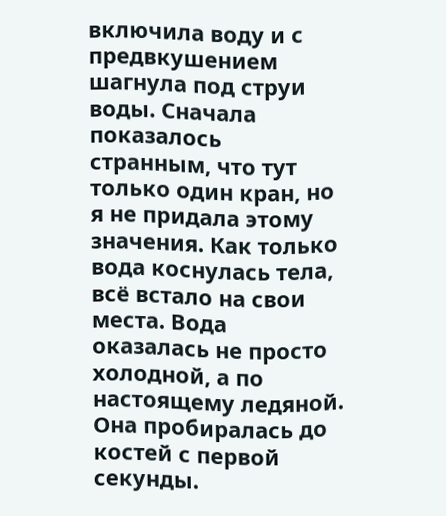включила воду и с предвкушением шагнула под струи воды. Сначала показалось странным, что тут только один кран, но я не придала этому значения. Как только вода коснулась тела, всё встало на свои места. Вода оказалась не просто холодной, а по настоящему ледяной. Она пробиралась до костей с первой секунды.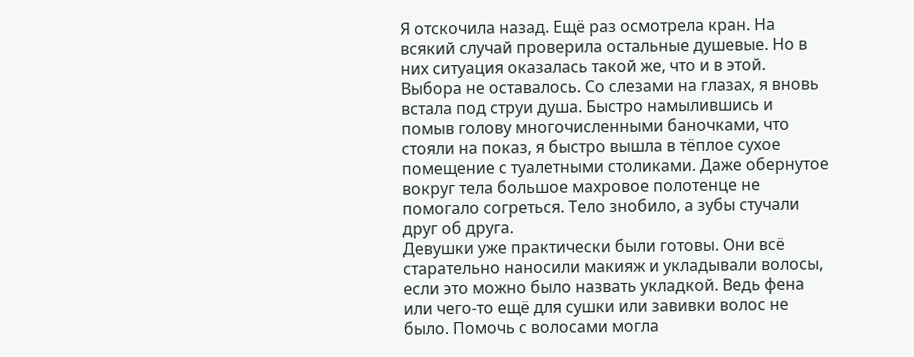Я отскочила назад. Ещё раз осмотрела кран. На всякий случай проверила остальные душевые. Но в них ситуация оказалась такой же, что и в этой.
Выбора не оставалось. Со слезами на глазах, я вновь встала под струи душа. Быстро намылившись и помыв голову многочисленными баночками, что стояли на показ, я быстро вышла в тёплое сухое помещение с туалетными столиками. Даже обернутое вокруг тела большое махровое полотенце не помогало согреться. Тело знобило, а зубы стучали друг об друга.
Девушки уже практически были готовы. Они всё старательно наносили макияж и укладывали волосы, если это можно было назвать укладкой. Ведь фена или чего-то ещё для сушки или завивки волос не было. Помочь с волосами могла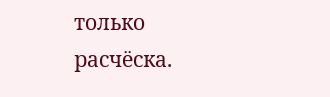только расчёска.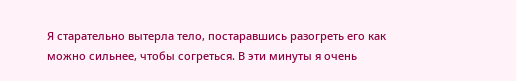Я старательно вытерла тело, постаравшись разогреть его как можно сильнее, чтобы согреться. В эти минуты я очень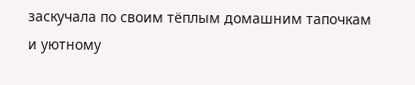заскучала по своим тёплым домашним тапочкам и уютному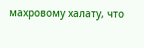махровому халату, что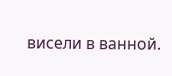висели в ванной.